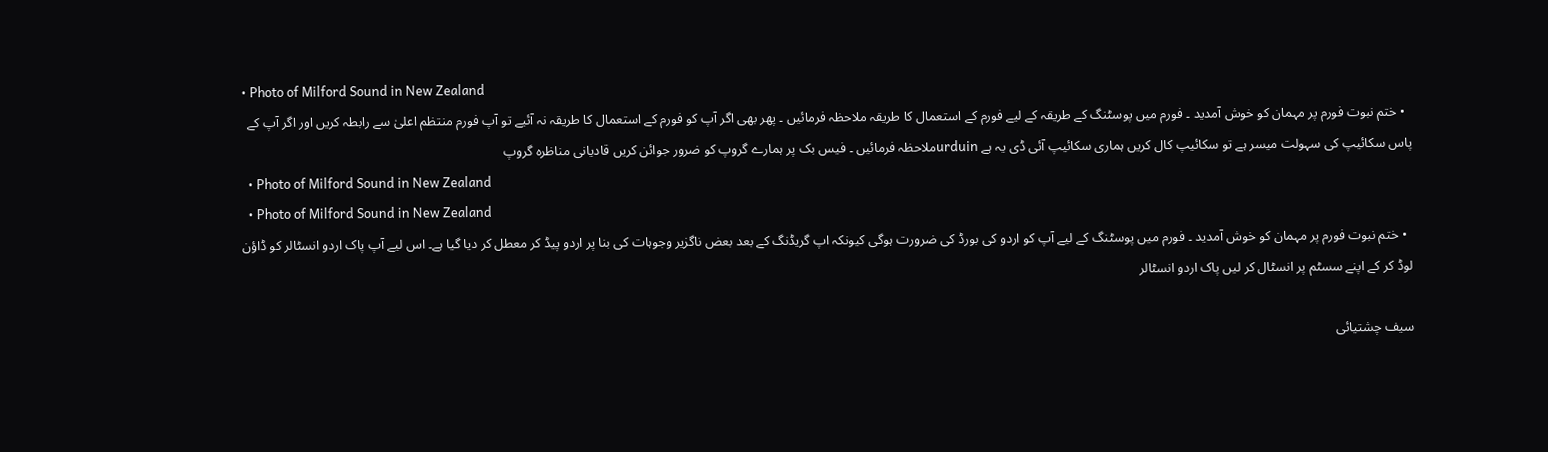• Photo of Milford Sound in New Zealand
  • ختم نبوت فورم پر مہمان کو خوش آمدید ۔ فورم میں پوسٹنگ کے طریقہ کے لیے فورم کے استعمال کا طریقہ ملاحظہ فرمائیں ۔ پھر بھی اگر آپ کو فورم کے استعمال کا طریقہ نہ آئیے تو آپ فورم منتظم اعلیٰ سے رابطہ کریں اور اگر آپ کے پاس سکائیپ کی سہولت میسر ہے تو سکائیپ کال کریں ہماری سکائیپ آئی ڈی یہ ہے urduinملاحظہ فرمائیں ۔ فیس بک پر ہمارے گروپ کو ضرور جوائن کریں قادیانی مناظرہ گروپ
  • Photo of Milford Sound in New Zealand
  • Photo of Milford Sound in New Zealand
  • ختم نبوت فورم پر مہمان کو خوش آمدید ۔ فورم میں پوسٹنگ کے لیے آپ کو اردو کی بورڈ کی ضرورت ہوگی کیونکہ اپ گریڈنگ کے بعد بعض ناگزیر وجوہات کی بنا پر اردو پیڈ کر معطل کر دیا گیا ہے۔ اس لیے آپ پاک اردو انسٹالر کو ڈاؤن لوڈ کر کے اپنے سسٹم پر انسٹال کر لیں پاک اردو انسٹالر

سیف چشتیائی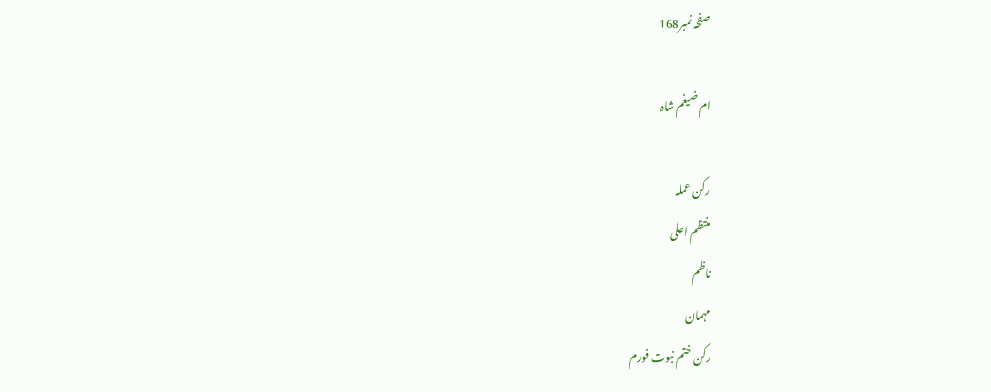صفحہ نمبر168

ام ضیغم شاہ

رکن عملہ
منتظم اعلی
ناظم
مہمان
رکن ختم نبوت فورم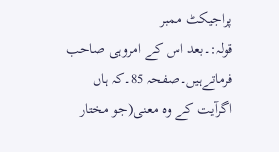پراجیکٹ ممبر
قولہ:۔بعد اس کے امروہی صاحب فرماتےہیں۔صفحہ 85۔کہ ہاں اگرآیت کے وہ معنی(جو مختار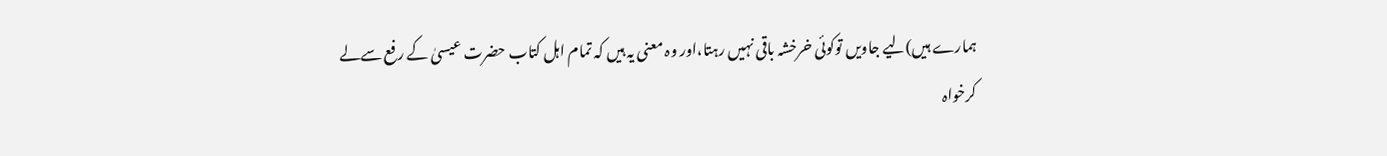ہمارے ہیں)لیے جاویں توکوئی خرخشہ باقی نہیں رہتا،اور وہ معنی یہ ہیں کہ تمام اہل کتاب حضرت عیسیٰ کے رفع سےلے کرخواہ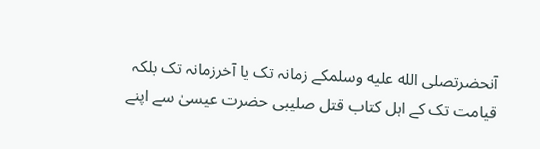آنحضرتصلى الله عليه وسلمکے زمانہ تک یا آخرزمانہ تک بلکہ قیامت تک کے اہل کتاب قتل صلیبی حضرت عیسیٰ سے اپنے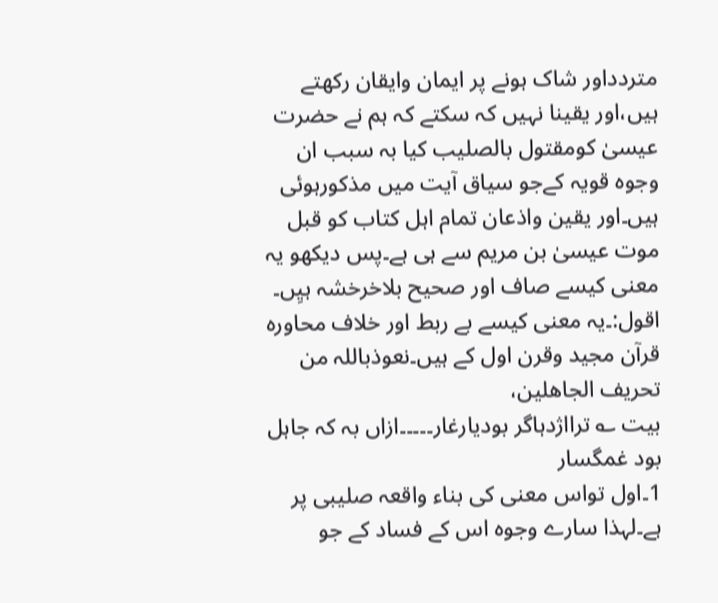متردداور شاک ہونے پر ایمان وایقان رکھتے ہیں،اور یقینا نہیں کہ سکتے کہ ہم نے حضرت عیسیٰ کومقتول بالصلیب کیا بہ سبب ان وجوہ قویہ کےجو سیاق آیت میں مذکورہوئی ہیں۔اور یقین واذعان تمام اہل کتاب کو قبل موت عیسیٰ بن مریم سے ہی ہے۔پس دیکھو یہ معنی کیسے صاف اور صحیح بلاخرخشہ ہیِں۔
اقول:۔یہ معنی کیسے بے ربط اور خلاف محاورہ قرآن مجید وقرن اول کے ہیں۔نعوذباللہ من تحریف الجاھلین،
بیت ؎ ترااژدہاگر بودیارغار۔۔۔۔۔ازاں بہ کہ جاہل بود غمگسار
1۔اول تواس معنی کی بناء واقعہ صلیبی پر ہے۔لہذا سارے وجوہ اس کے فساد کے جو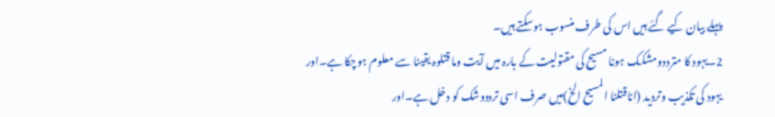پہلے بیان کیے گئے ہیں اس کی طرف منسوب ہوسکتے ہیں۔
2۔یہود کا مترددومشکک ہونا مسیح کی مقتولیت کے بارہ میں آیت وما قتلوہ یقینا سے معلوم ہوچکا ہے۔اور یہود کی تکذیب وتردید (اناقتلنا المسیح الخ)میں صرف اسی ترددوشک کو دخل ہے۔اور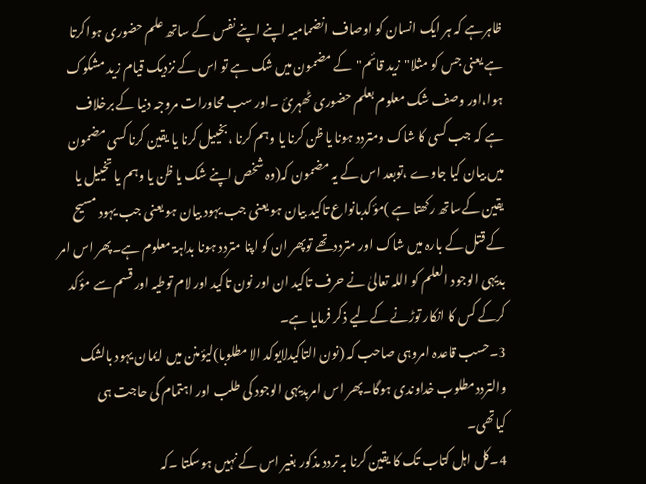ظاہرہے کہ ہر ایک انسان کو اوصاف انضمامیہ اپنے اپنے نفس کے ساتھ علم حضوری ہواکرتا ہے یعنی جس کو مثلا"زید قائم"کے مضمون میں شک ہے تو اس کے نزدیک قیام زید مشکوک ہوا،اور وصف شک معلوم بعلم حضوری ٹھہرئ ۔اور سب محاورات مروجہ دنیا کے برخلاف ہے کہ جب کسی کا شاک ومتردد ہونا یا ظن کرنا یا وہم کرنا ،بخییل کرنا یا یقین کرنا کسی مضمون میں بیان کیا جاوے ،توبعد اس کے یہ مضمون کہ(وہ شخص اپنے شک یا ظن یا وہم یا تخییل یا یقین کےساتھ رکھتا ہے )مؤکدبانواع تاکید بیان ہو یعنی جب یہود بیان ہو یعنی جب یہود مسیح کے قتل کے بارہ میں شاک اور مترددتھے توپھر ان کو اپنا متردد ہونا بداہۃ معلوم ہے۔پھر اس امر بدیہی الوجود العلم کو اللہ تعالیٰ نے حرف تاکید ان اور نون تاکید اور لام توطیہ اور قسم سے مؤکد کرکے کس کا انکار توڑنے کےلیے ذکر فرمایا ہے۔
3۔حسب قاعدہ امروہی صاحب کہ (نون التاکیدلایوکد الا مطلوبا)لیؤمنن میں ایمان یہود بالشک والترددمطلوب خداوندی ہوگا۔پھر اس امربدیہی الوجود کی طلب اور اہتمام کی حاجت ہی کیاتھی۔
4۔کل اہل کتاب تک کا یقین کرنا بہ تردد مذکور بغیر اس کے نہیں ہوسکتا ۔کہ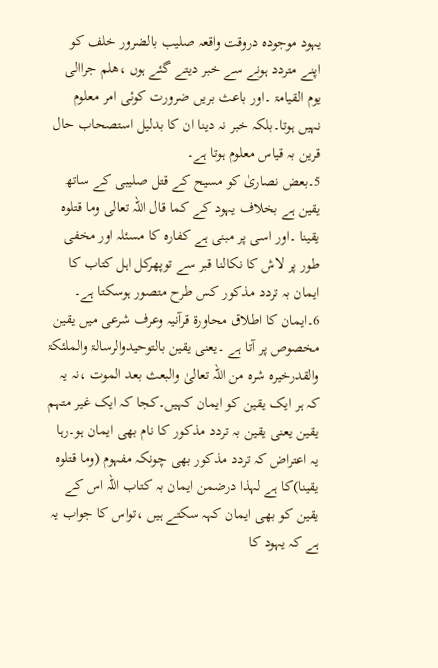یہود موجودہ دروقت واقعہ صلیب بالضرور خلف کو اپنے متردد ہونے سے خبر دیتے گئے ہوں ،ھلم جراالی یوم القیامۃ ۔اور باعث بریں ضرورت کوئی امر معلوم نہیں ہوتا۔بلکہ خبر نہ دینا ان کا بدلیل استصحاب حال قرین بہ قیاس معلوم ہوتا ہے۔
5۔بعض نصاریٰ کو مسیح کے قتل صلیبی کے ساتھ یقین ہے بخلاف یہود کے کما قال اللہ تعالی وما قتلوہ یقینا ۔اور اسی پر مبنی ہے کفارہ کا مسئلہ اور مخفی طور پر لاش کا نکالنا قبر سے توپھرکل اہل کتاب کا ایمان بہ تردد مذکور کس طرح متصور ہوسکتا ہے۔
6۔ایمان کا اطلاق محاورۃ قرآنیہ وعرف شرعی میں یقین مخصوص پر آتا ہے ۔یعنی یقین بالتوحیدوالرسالۃ والملئکۃ والقدرخیرہ شرہ من اللہ تعالیٰ والبعث بعد الموت ،نہ یہ کہ ہر ایک یقین کو ایمان کہیں۔کجا کہ ایک غیر متہم یقین یعنی یقین بہ تردد مذکور کا نام بھی ایمان ہو۔رہا یہ اعتراض کہ تردد مذکور بھی چونکہ مفہوم (وما قتلوہ یقینا)کا ہے لہذا درضمن ایمان بہ کتاب اللہ اس کے یقین کو بھی ایمان کہہ سکتے ہیں ،تواس کا جواب یہ ہے کہ یہود کا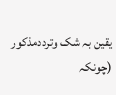یقین بہ شک وترددمذکور (چونکہ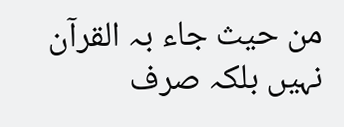من حیث جاء بہ القرآن نہیں بلکہ صرف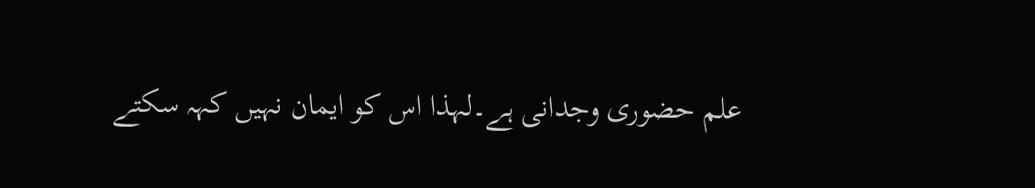علم حضوری وجدانی ہے۔لہذا اس کو ایمان نہیں کہہ سکتے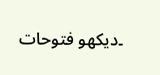۔دیکھو فتوحات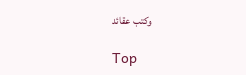وکتب عقائد

Top